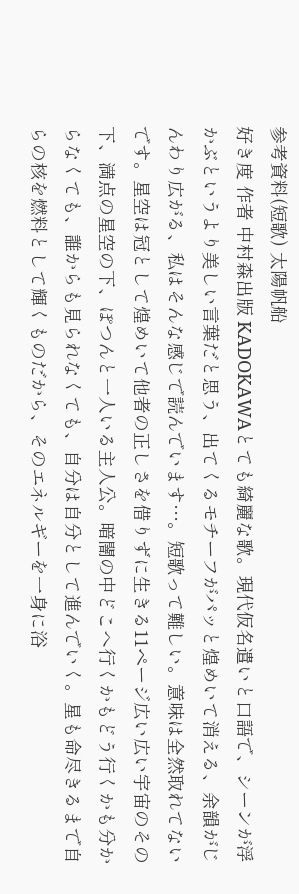参考資料(短歌) 太陽帆船
好き度 作者 中村森出版 KADOKAWAとても綺麗な歌。現代仮名遣いと口語で、シーンが浮かぶというより美しい言葉だと思う、出てくるモチーフがパッと煌めいて消える、余韻がじんわり広がる、私はそんな感じで読んでいます…。短歌って難しい。意味は全然取れてないです。星空は冠として煌めいて他者の正しさを借りずに生きる11ページ広い広い宇宙のその下、満点の星空の下、ぽつんと一人いる主人公。暗闇の中どこへ行くかもどう行くかも分からなくても、誰からも見られなくても、自分は自分として進んでいく。星も命尽きるまで自らの核を燃料として輝くものだから、そのエネルギーを一身に浴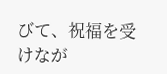びて、祝福を受けなが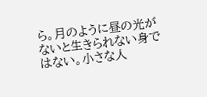ら。月のように昼の光がないと生きられない身ではない。小さな人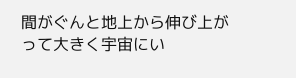間がぐんと地上から伸び上がって大きく宇宙にい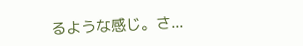るような感じ。さ...